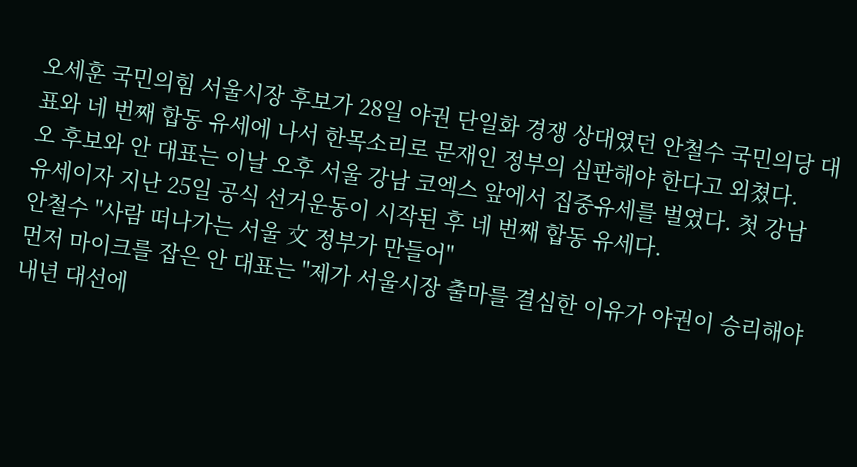오세훈 국민의힘 서울시장 후보가 28일 야권 단일화 경쟁 상대였던 안철수 국민의당 대표와 네 번째 합동 유세에 나서 한목소리로 문재인 정부의 심판해야 한다고 외쳤다.
오 후보와 안 대표는 이날 오후 서울 강남 코엑스 앞에서 집중유세를 벌였다. 첫 강남 유세이자 지난 25일 공식 선거운동이 시작된 후 네 번째 합동 유세다.
안철수 "사람 떠나가는 서울 文 정부가 만들어"
먼저 마이크를 잡은 안 대표는 "제가 서울시장 출마를 결심한 이유가 야권이 승리해야 내년 대선에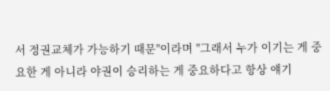서 정권교체가 가능하기 때문"이라며 "그래서 누가 이기는 게 중요한 게 아니라 야권이 승리하는 게 중요하다고 항상 얘기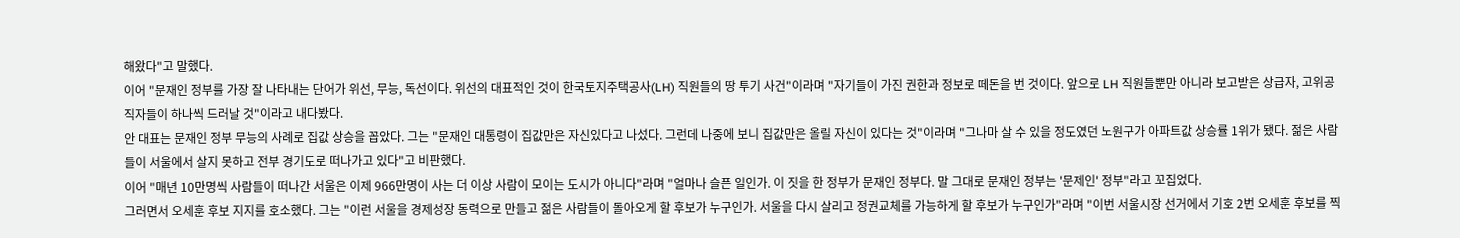해왔다"고 말했다.
이어 "문재인 정부를 가장 잘 나타내는 단어가 위선, 무능, 독선이다. 위선의 대표적인 것이 한국토지주택공사(LH) 직원들의 땅 투기 사건"이라며 "자기들이 가진 권한과 정보로 떼돈을 번 것이다. 앞으로 LH 직원들뿐만 아니라 보고받은 상급자, 고위공직자들이 하나씩 드러날 것"이라고 내다봤다.
안 대표는 문재인 정부 무능의 사례로 집값 상승을 꼽았다. 그는 "문재인 대통령이 집값만은 자신있다고 나섰다. 그런데 나중에 보니 집값만은 올릴 자신이 있다는 것"이라며 "그나마 살 수 있을 정도였던 노원구가 아파트값 상승률 1위가 됐다. 젊은 사람들이 서울에서 살지 못하고 전부 경기도로 떠나가고 있다"고 비판했다.
이어 "매년 10만명씩 사람들이 떠나간 서울은 이제 966만명이 사는 더 이상 사람이 모이는 도시가 아니다"라며 "얼마나 슬픈 일인가. 이 짓을 한 정부가 문재인 정부다. 말 그대로 문재인 정부는 '문제인' 정부"라고 꼬집었다.
그러면서 오세훈 후보 지지를 호소했다. 그는 "이런 서울을 경제성장 동력으로 만들고 젊은 사람들이 돌아오게 할 후보가 누구인가. 서울을 다시 살리고 정권교체를 가능하게 할 후보가 누구인가"라며 "이번 서울시장 선거에서 기호 2번 오세훈 후보를 찍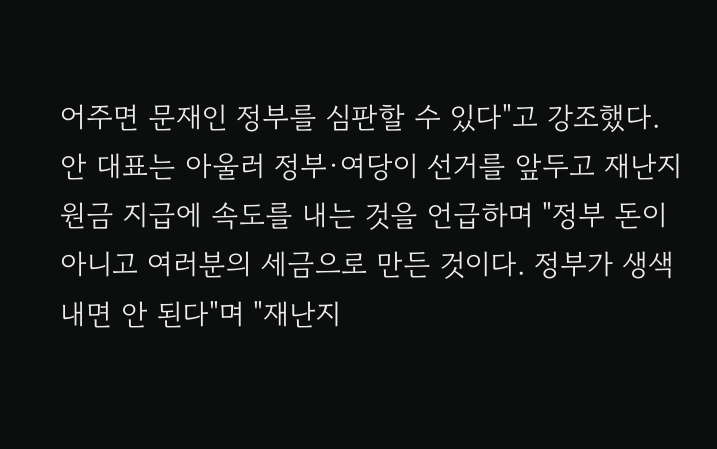어주면 문재인 정부를 심판할 수 있다"고 강조했다.
안 대표는 아울러 정부·여당이 선거를 앞두고 재난지원금 지급에 속도를 내는 것을 언급하며 "정부 돈이 아니고 여러분의 세금으로 만든 것이다. 정부가 생색내면 안 된다"며 "재난지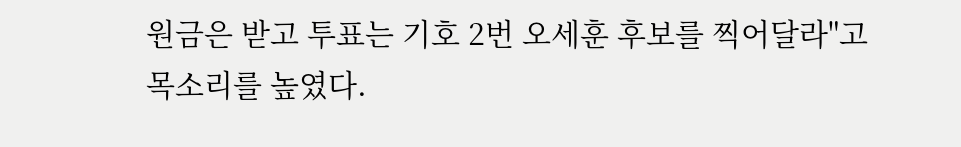원금은 받고 투표는 기호 2번 오세훈 후보를 찍어달라"고 목소리를 높였다.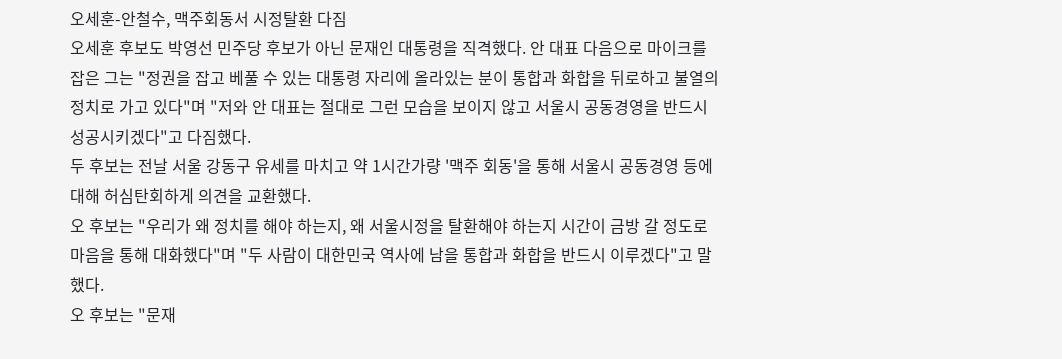오세훈-안철수, 맥주회동서 시정탈환 다짐
오세훈 후보도 박영선 민주당 후보가 아닌 문재인 대통령을 직격했다. 안 대표 다음으로 마이크를 잡은 그는 "정권을 잡고 베풀 수 있는 대통령 자리에 올라있는 분이 통합과 화합을 뒤로하고 불열의 정치로 가고 있다"며 "저와 안 대표는 절대로 그런 모습을 보이지 않고 서울시 공동경영을 반드시 성공시키겠다"고 다짐했다.
두 후보는 전날 서울 강동구 유세를 마치고 약 1시간가량 '맥주 회동'을 통해 서울시 공동경영 등에 대해 허심탄회하게 의견을 교환했다.
오 후보는 "우리가 왜 정치를 해야 하는지, 왜 서울시정을 탈환해야 하는지 시간이 금방 갈 정도로 마음을 통해 대화했다"며 "두 사람이 대한민국 역사에 남을 통합과 화합을 반드시 이루겠다"고 말했다.
오 후보는 "문재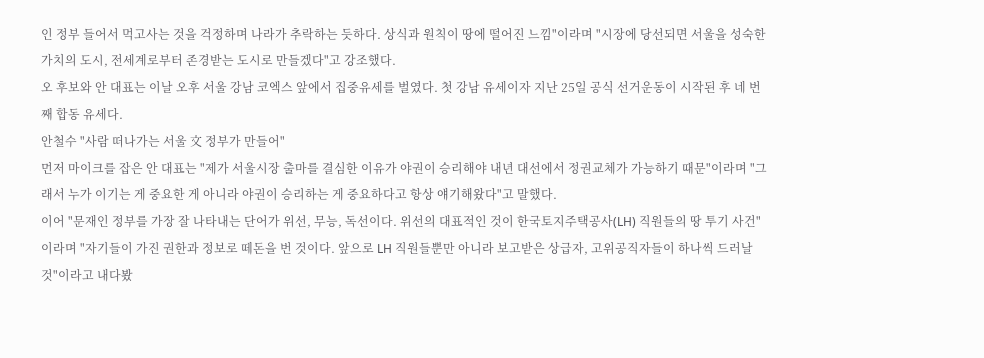인 정부 들어서 먹고사는 것을 걱정하며 나라가 추락하는 듯하다. 상식과 원칙이 땅에 떨어진 느낌"이라며 "시장에 당선되면 서울을 성숙한 가치의 도시, 전세계로부터 존경받는 도시로 만들겠다"고 강조했다.
오 후보와 안 대표는 이날 오후 서울 강남 코엑스 앞에서 집중유세를 벌였다. 첫 강남 유세이자 지난 25일 공식 선거운동이 시작된 후 네 번째 합동 유세다.
안철수 "사람 떠나가는 서울 文 정부가 만들어"
먼저 마이크를 잡은 안 대표는 "제가 서울시장 출마를 결심한 이유가 야권이 승리해야 내년 대선에서 정권교체가 가능하기 때문"이라며 "그래서 누가 이기는 게 중요한 게 아니라 야권이 승리하는 게 중요하다고 항상 얘기해왔다"고 말했다.
이어 "문재인 정부를 가장 잘 나타내는 단어가 위선, 무능, 독선이다. 위선의 대표적인 것이 한국토지주택공사(LH) 직원들의 땅 투기 사건"이라며 "자기들이 가진 권한과 정보로 떼돈을 번 것이다. 앞으로 LH 직원들뿐만 아니라 보고받은 상급자, 고위공직자들이 하나씩 드러날 것"이라고 내다봤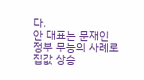다.
안 대표는 문재인 정부 무능의 사례로 집값 상승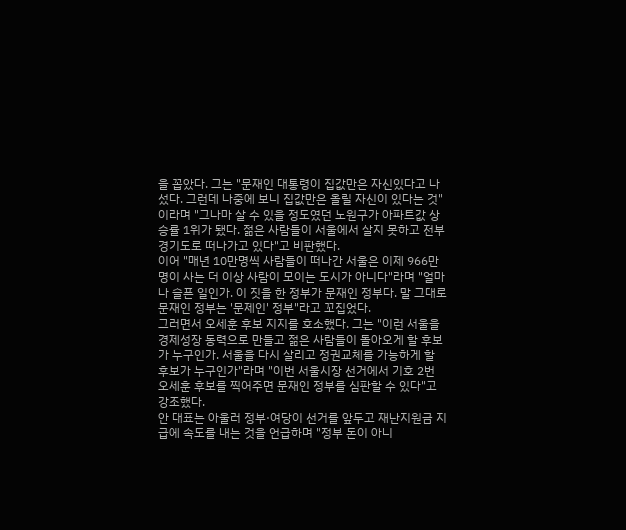을 꼽았다. 그는 "문재인 대통령이 집값만은 자신있다고 나섰다. 그런데 나중에 보니 집값만은 올릴 자신이 있다는 것"이라며 "그나마 살 수 있을 정도였던 노원구가 아파트값 상승률 1위가 됐다. 젊은 사람들이 서울에서 살지 못하고 전부 경기도로 떠나가고 있다"고 비판했다.
이어 "매년 10만명씩 사람들이 떠나간 서울은 이제 966만명이 사는 더 이상 사람이 모이는 도시가 아니다"라며 "얼마나 슬픈 일인가. 이 짓을 한 정부가 문재인 정부다. 말 그대로 문재인 정부는 '문제인' 정부"라고 꼬집었다.
그러면서 오세훈 후보 지지를 호소했다. 그는 "이런 서울을 경제성장 동력으로 만들고 젊은 사람들이 돌아오게 할 후보가 누구인가. 서울을 다시 살리고 정권교체를 가능하게 할 후보가 누구인가"라며 "이번 서울시장 선거에서 기호 2번 오세훈 후보를 찍어주면 문재인 정부를 심판할 수 있다"고 강조했다.
안 대표는 아울러 정부·여당이 선거를 앞두고 재난지원금 지급에 속도를 내는 것을 언급하며 "정부 돈이 아니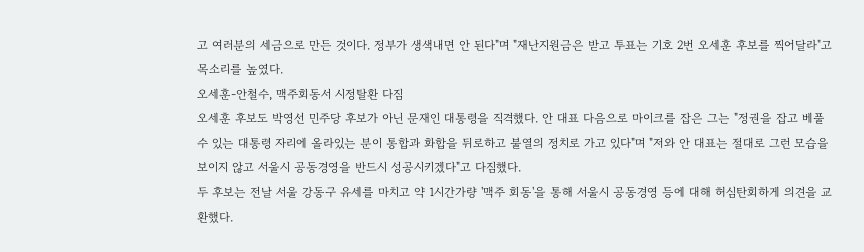고 여러분의 세금으로 만든 것이다. 정부가 생색내면 안 된다"며 "재난지원금은 받고 투표는 기호 2번 오세훈 후보를 찍어달라"고 목소리를 높였다.
오세훈-안철수, 맥주회동서 시정탈환 다짐
오세훈 후보도 박영선 민주당 후보가 아닌 문재인 대통령을 직격했다. 안 대표 다음으로 마이크를 잡은 그는 "정권을 잡고 베풀 수 있는 대통령 자리에 올라있는 분이 통합과 화합을 뒤로하고 불열의 정치로 가고 있다"며 "저와 안 대표는 절대로 그런 모습을 보이지 않고 서울시 공동경영을 반드시 성공시키겠다"고 다짐했다.
두 후보는 전날 서울 강동구 유세를 마치고 약 1시간가량 '맥주 회동'을 통해 서울시 공동경영 등에 대해 허심탄회하게 의견을 교환했다.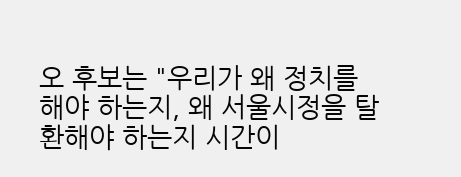오 후보는 "우리가 왜 정치를 해야 하는지, 왜 서울시정을 탈환해야 하는지 시간이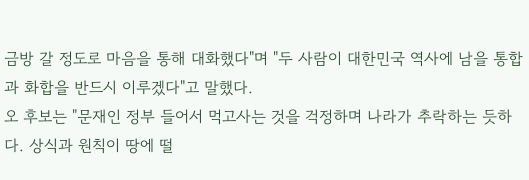금방 갈 정도로 마음을 통해 대화했다"며 "두 사람이 대한민국 역사에 남을 통합과 화합을 반드시 이루겠다"고 말했다.
오 후보는 "문재인 정부 들어서 먹고사는 것을 걱정하며 나라가 추락하는 듯하다. 상식과 원칙이 땅에 떨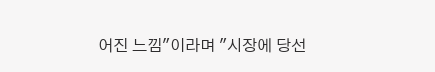어진 느낌"이라며 "시장에 당선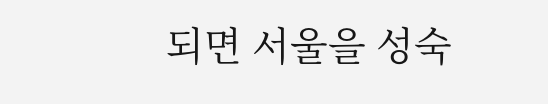되면 서울을 성숙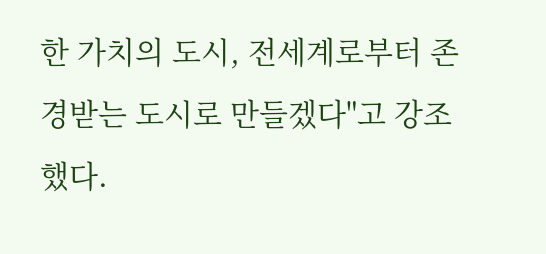한 가치의 도시, 전세계로부터 존경받는 도시로 만들겠다"고 강조했다.